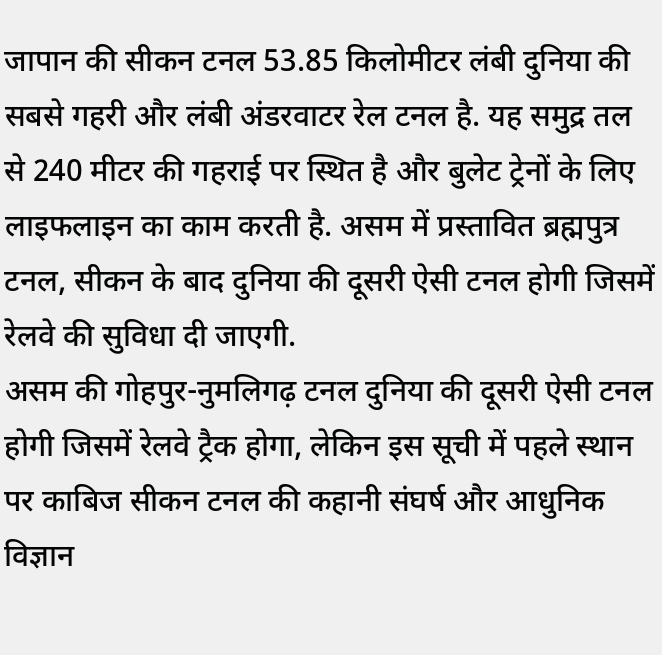जापान की सीकन टनल 53.85 किलोमीटर लंबी दुनिया की सबसे गहरी और लंबी अंडरवाटर रेल टनल है. यह समुद्र तल से 240 मीटर की गहराई पर स्थित है और बुलेट ट्रेनों के लिए लाइफलाइन का काम करती है. असम में प्रस्तावित ब्रह्मपुत्र टनल, सीकन के बाद दुनिया की दूसरी ऐसी टनल होगी जिसमें रेलवे की सुविधा दी जाएगी.
असम की गोहपुर-नुमलिगढ़ टनल दुनिया की दूसरी ऐसी टनल होगी जिसमें रेलवे ट्रैक होगा, लेकिन इस सूची में पहले स्थान पर काबिज सीकन टनल की कहानी संघर्ष और आधुनिक विज्ञान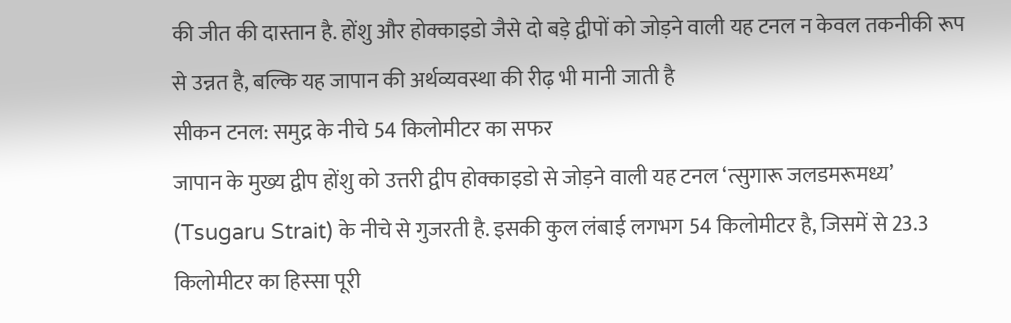की जीत की दास्तान है. होंशु और होक्काइडो जैसे दो बड़े द्वीपों को जोड़ने वाली यह टनल न केवल तकनीकी रूप से उन्नत है, बल्कि यह जापान की अर्थव्यवस्था की रीढ़ भी मानी जाती है
सीकन टनल: समुद्र के नीचे 54 किलोमीटर का सफर
जापान के मुख्य द्वीप होंशु को उत्तरी द्वीप होक्काइडो से जोड़ने वाली यह टनल ‘त्सुगारू जलडमरूमध्य’ (Tsugaru Strait) के नीचे से गुजरती है. इसकी कुल लंबाई लगभग 54 किलोमीटर है, जिसमें से 23.3 किलोमीटर का हिस्सा पूरी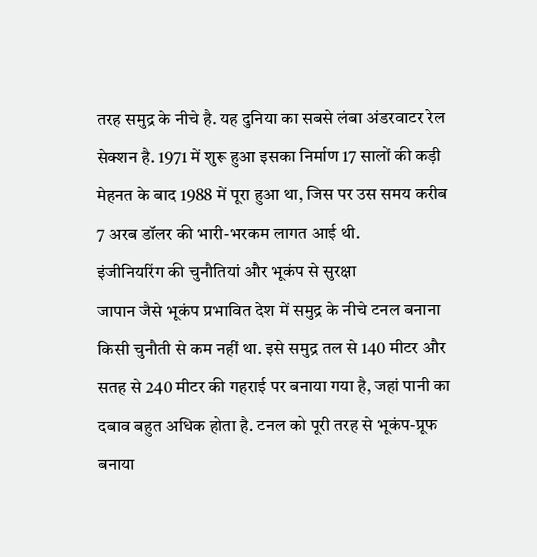तरह समुद्र के नीचे है. यह दुनिया का सबसे लंबा अंडरवाटर रेल सेक्शन है. 1971 में शुरू हुआ इसका निर्माण 17 सालों की कड़ी मेहनत के बाद 1988 में पूरा हुआ था, जिस पर उस समय करीब 7 अरब डॉलर की भारी-भरकम लागत आई थी.
इंजीनियरिंग की चुनौतियां और भूकंप से सुरक्षा
जापान जैसे भूकंप प्रभावित देश में समुद्र के नीचे टनल बनाना किसी चुनौती से कम नहीं था. इसे समुद्र तल से 140 मीटर और सतह से 240 मीटर की गहराई पर बनाया गया है, जहां पानी का दबाव बहुत अधिक होता है. टनल को पूरी तरह से भूकंप-प्रूफ बनाया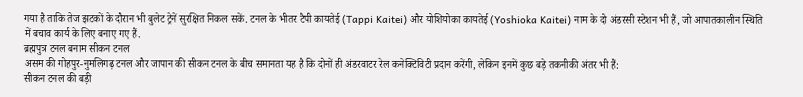गया है ताकि तेज झटकों के दौरान भी बुलेट ट्रेनें सुरक्षित निकल सकें. टनल के भीतर टैपी कायतेई (Tappi Kaitei) और योशियोका कायतेई (Yoshioka Kaitei) नाम के दो अंडरसी स्टेशन भी हैं, जो आपातकालीन स्थिति में बचाव कार्य के लिए बनाए गए हैं.
ब्रह्मपुत्र टनल बनाम सीकन टनल
असम की गोहपुर-नुमलिगढ़ टनल और जापान की सीकन टनल के बीच समानता यह है कि दोनों ही अंडरवाटर रेल कनेक्टिविटी प्रदान करेंगी, लेकिन इनमें कुछ बड़े तकनीकी अंतर भी हैं:
सीकन टनल की बड़ी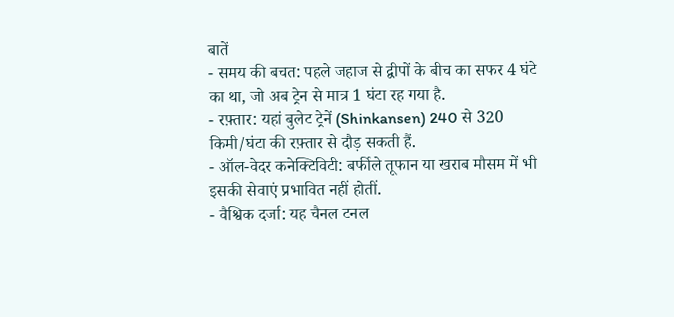बातें
- समय की बचत: पहले जहाज से द्वीपों के बीच का सफर 4 घंटे का था, जो अब ट्रेन से मात्र 1 घंटा रह गया है.
- रफ़्तार: यहां बुलेट ट्रेनें (Shinkansen) 240 से 320 किमी/घंटा की रफ़्तार से दौड़ सकती हैं.
- ऑल-वेदर कनेक्टिविटी: बर्फीले तूफान या खराब मौसम में भी इसकी सेवाएं प्रभावित नहीं होतीं.
- वैश्विक दर्जा: यह चैनल टनल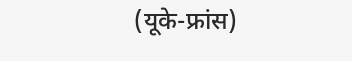(यूके-फ्रांस)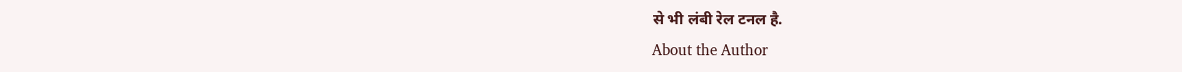से भी लंबी रेल टनल है.
About the Author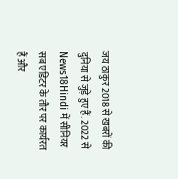जय ठाकुर 2018 से खबरों की दुनिया से जुड़े हुए हैं. 2022 से News18Hindi में सीनियर सब एडिटर के तौर पर कार्यरत हैं और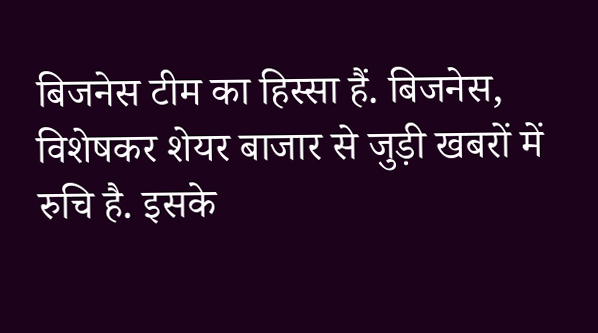बिजनेस टीम का हिस्सा हैं. बिजनेस, विशेषकर शेयर बाजार से जुड़ी खबरों में रुचि है. इसके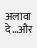अलावा दे…और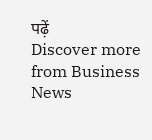पढ़ें
Discover more from Business News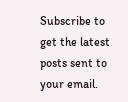Subscribe to get the latest posts sent to your email.